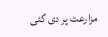مزارعت پر دی گئی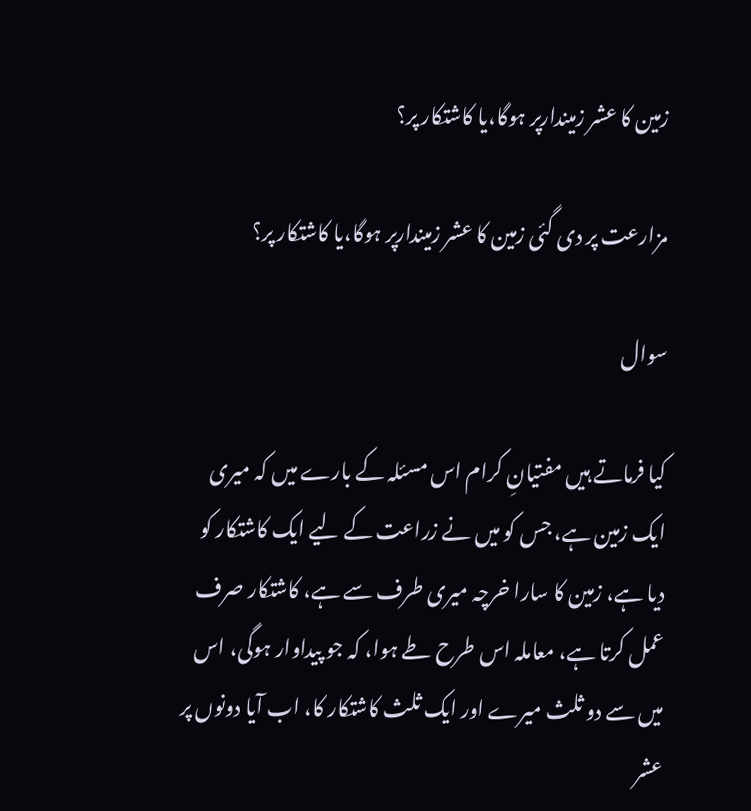زمین کا عشر زمیندارپر ہوگا،یا کاشتکار پر؟

مزارعت پر دی گئی زمین کا عشر زمیندارپر ہوگا،یا کاشتکار پر؟

سوال

کیا فرماتے ہیں مفتیانِ کرام اس مسئلہ کے بارے میں کہ میری ایک زمین ہے، جس کو میں نے زراعت کے لیے ایک کاشتکار کو دیا ہے، زمین کا سارا خرچہ میری طرف سے ہے، کاشتکار صرف عمل کرتا ہے، معاملہ اس طرح طے ہوا، کہ جو پیداوار ہوگی، اس میں سے دو ثلث میرے اور ایک ثلث کاشتکار کا، اب آیا دونوں پر عشر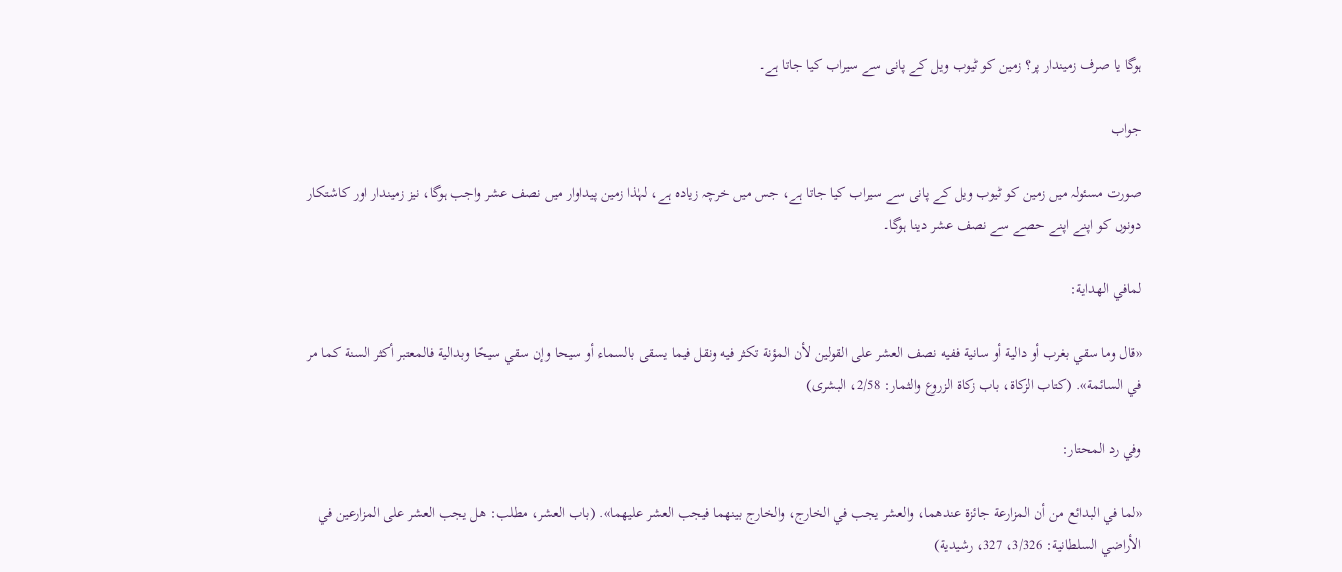ہوگا یا صرف زمیندار پر؟ زمین کو ٹیوب ویل کے پانی سے سیراب کیا جاتا ہے۔

جواب

صورت مسئولہ میں زمین کو ٹیوب ویل کے پانی سے سیراب کیا جاتا ہے، جس میں خرچہ زیادہ ہے، لہٰذا زمین پیداوار میں نصف عشر واجب ہوگا، نیز زمیندار اور کاشتکار دونوں کو اپنے اپنے حصے سے نصف عشر دینا ہوگا۔

لمافي الهداية:

«قال وما سقي بغرب أو دالية أو سانية ففيه نصف العشر على القولين لأن المؤنة تكثر فيه ونقل فيما يسقى بالسماء أو سيحا وإن سقي سيحًا وبدالية فالمعتبر أكثر السنة كما مر في السائمة». (كتاب الزكاة، باب زكاة الزروع والثمار: 2/58، البشرى)

وفي رد المحتار:

«لما في البدائع من أن المزارعة جائزة عندهما، والعشر يجب في الخارج، والخارج بينهما فيجب العشر عليهما». (باب العشر، مطلب: هل يجب العشر على المزارعين في الأراضي السلطانية: 3/326، 327، رشيدية)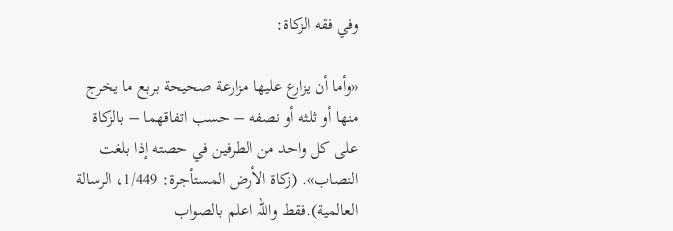وفي فقه الزكاة:

«وأما أن يزارع عليها مزارعة صحيحة بربع ما يخرج منها أو ثلثه أو نصفه – حسب اتفاقهما – بالزكاة على كل واحد من الطرفين في حصته إذا بلغت النصاب». (زكاة الأرض المستأجرة: 1/449، الرسالة العالمية).فقط واللہ اعلم بالصواب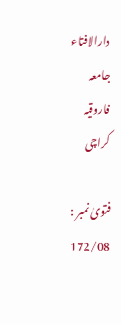دارالافتاء جامعہ فاروقیہ کراچی

فتویٰ نمبر : 172/08